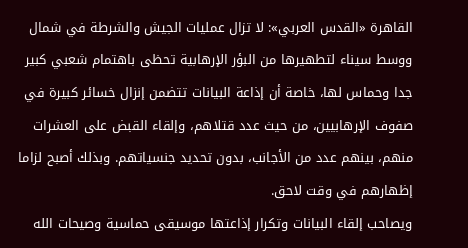القاهرة «القدس العربي»: لا تزال عمليات الجيش والشرطة في شمال ووسط سيناء لتطهيرها من البؤر الإرهابية تحظى باهتمام شعبي كبير جدا وحماس لها، خاصة أن إذاعة البيانات تتضمن إنزال خسائر كبيرة في صفوف الإرهابيين، من حيث عدد قتلاهم، وإلقاء القبض على العشرات منهم، بينهم عدد من الأجانب، بدون تحديد جنسياتهم. وبذلك أصبح لزاما إظهارهم في وقت لاحق.
ويصاحب إلقاء البيانات وتكرار إذاعتها موسيقى حماسية وصيحات الله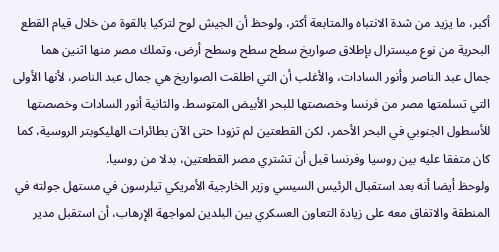أكبر، ما يزيد من شدة الانتباه والمتابعة أكثر، ولوحظ أن الجيش لوح لتركيا بالقوة من خلال قيام القطع البحرية من نوع ميسترال بإطلاق صواريخ سطح سطح وسطح أرض، وتملك مصر منها اثنين هما جمال عبد الناصر وأنور السادات، والأغلب أن التي اطلقت الصواريخ هي جمال عبد الناصر، لأنها الأولى التي تسلمتها مصر من فرنسا وخصصتها للبحر الأبيض المتوسط. والثانية أنور السادات وخصصتها للأسطول الجنوبي في البحر الأحمر، لكن القطعتين لم تزودا حتى الآن بطائرات الهليكوبتر الروسية، كما كان متفقا عليه بين روسيا وفرنسا قبل أن تشتري مصر القطعتين، بدلا من روسيا.
ولوحظ أيضا أنه بعد استقبال الرئيس السيسي وزير الخارجية الأمريكي تيلرسون في مستهل جولته في المنطقة والاتفاق معه على زيادة التعاون العسكري بين البلدين لمواجهة الإرهاب، أن استقبل مدير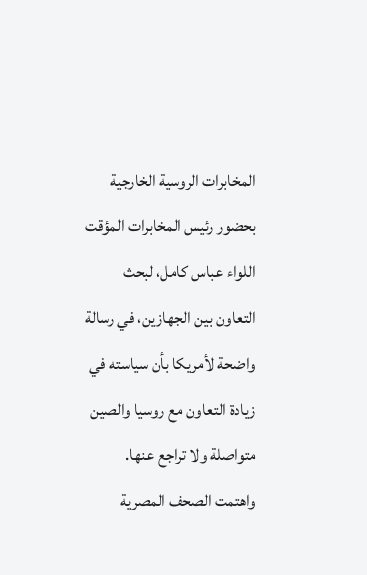المخابرات الروسية الخارجية بحضور رئيس المخابرات المؤقت اللواء عباس كامل، لبحث التعاون بين الجهازين، في رسالة واضحة لأمريكا بأن سياسته في زيادة التعاون مع روسيا والصين متواصلة ولا تراجع عنها.
واهتمت الصحف المصرية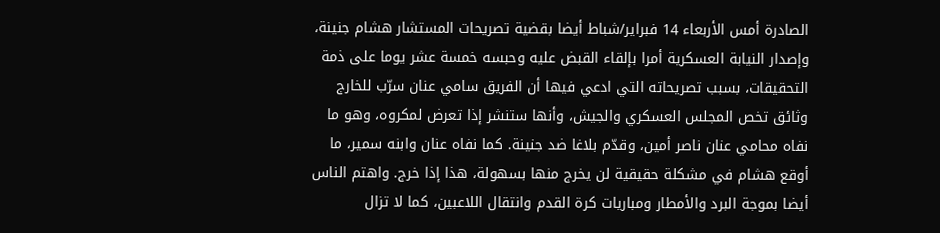الصادرة أمس الأربعاء 14 فبراير/شباط أيضا بقضية تصريحات المستشار هشام جنينة، وإصدار النيابة العسكرية أمرا بإلقاء القبض عليه وحبسه خمسة عشر يوما على ذمة التحقيقات، بسبب تصريحاته التي ادعي فيها أن الفريق سامي عنان سرّب للخارج وثائق تخص المجلس العسكري والجيش، وأنها ستنشر إذا تعرض لمكروه، وهو ما نفاه محامي عنان ناصر أمين، وقدّم بلاغا ضد جنينة. كما نفاه عنان وابنه سمير، ما أوقع هشام في مشكلة حقيقية لن يخرج منها بسهولة، هذا إذا خرج. واهتم الناس أيضا بموجة البرد والأمطار ومباريات كرة القدم وانتقال اللاعبين، كما لا تزال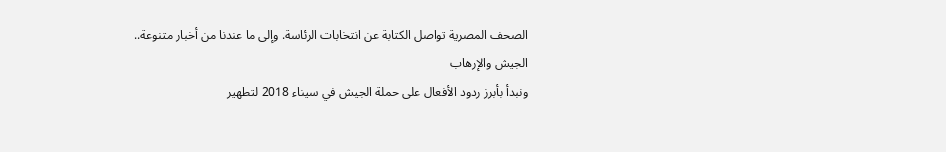الصحف المصرية تواصل الكتابة عن انتخابات الرئاسة. وإلى ما عندنا من أخبار متنوعة..
الجيش والإرهاب
ونبدأ بأبرز ردود الأفعال على حملة الجيش في سيناء 2018 لتطهير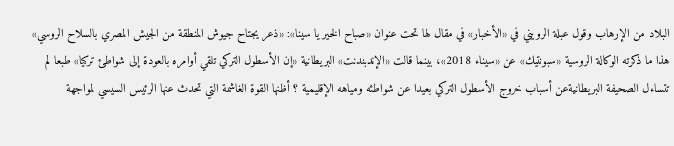البلاد من الإرهاب وقول عبلة الرويني في «الأخبار» في مقال لها تحت عنوان «صباح الخير يا سينا»: «ذعر يجتاح جيوش المنطقة من الجيش المصري بالسلاح الروسي» هذا ما ذكرته الوكالة الروسية «سبونتيك» عن «سيناء 2018»، بينما قالت «الإندبندنت» البريطانية «إن الأسطول التركي تلقي أوامره بالعودة إلى شواطئ تركيا» طبعا لم تتساءل الصحيفة البريطانيةعن أسباب خروج الأسطول التركي بعيدا عن شواطئه ومياهه الإقليمية ؟ أظنها القوة الغاشمة التي تحدث عنها الرئيس السيسي لمواجهة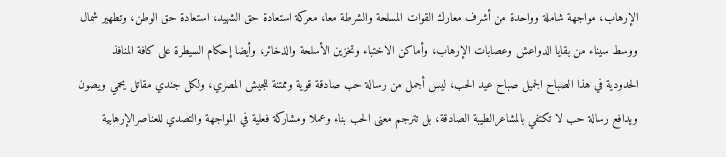الإرهاب، مواجهة شاملة وواحدة من أشرف معارك القوات المسلحة والشرطة معا، معركة استعادة حق الشهيد، استعادة حق الوطن، وتطهير شمال ووسط سيناء من بقايا الدواعش وعصابات الإرهاب، وأماكن الاختباء وتخزين الأسلحة والذخائر، وأيضا إحكام السيطرة على كافة المنافذ الحدودية في هذا الصباح الجميل صباح عيد الحب، ليس أجمل من رسالة حب صادقة قوية وممتنة للجيش المصري، ولكل جندي مقاتل يحمي ويصون ويدافع رسالة حب لا تكتفي بالمشاعرالطيبة الصادقة، بل تترجم معنى الحب بناء وعملا ومشاركة فعلية في المواجهة والتصدي للعناصرالإرهابية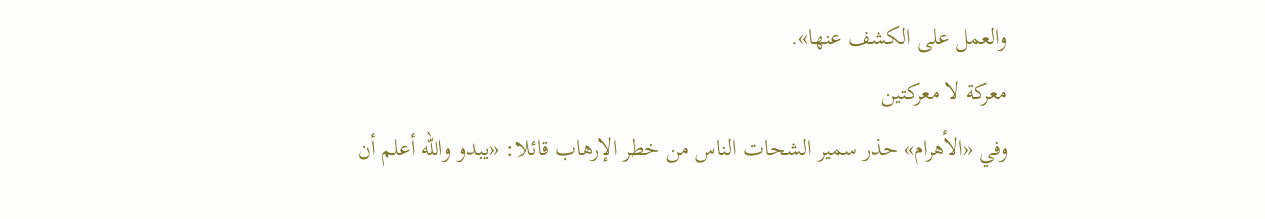والعمل على الكشف عنها».
معركة لا معركتين
وفي «الأهرام» حذر سمير الشحات الناس من خطر الإرهاب قائلا: «يبدو والله أعلم أن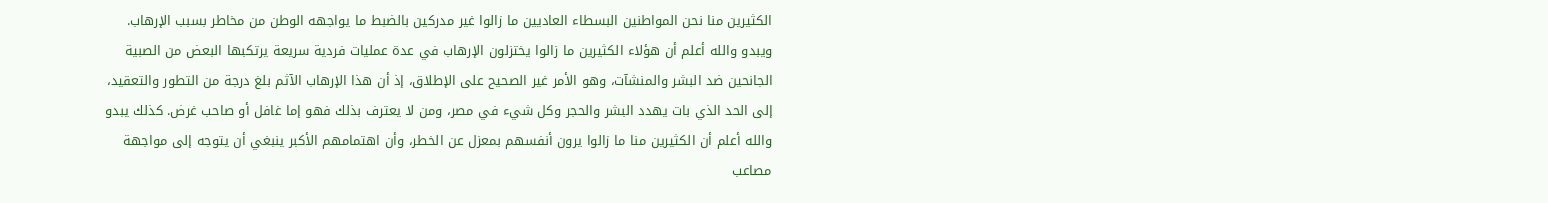الكثيرين منا نحن المواطنين البسطاء العاديين ما زالوا غير مدركين بالضبط ما يواجهه الوطن من مخاطر بسبب الإرهاب. ويبدو والله أعلم أن هؤلاء الكثيرين ما زالوا يختزلون الإرهاب في عدة عمليات فردية سريعة يرتكبها البعض من الصبية الجانحين ضد البشر والمنشآت، وهو الأمر غير الصحيح على الإطلاق، إذ أن هذا الإرهاب الآثم بلغ درجة من التطور والتعقيد، إلى الحد الذي بات يهدد البشر والحجر وكل شيء في مصر، ومن لا يعترف بذلك فهو إما غافل أو صاحب غرض. كذلك يبدو والله أعلم أن الكثيرين منا ما زالوا يرون أنفسهم بمعزل عن الخطر، وأن اهتمامهم الأكبر ينبغي أن يتوجه إلى مواجهة مصاعب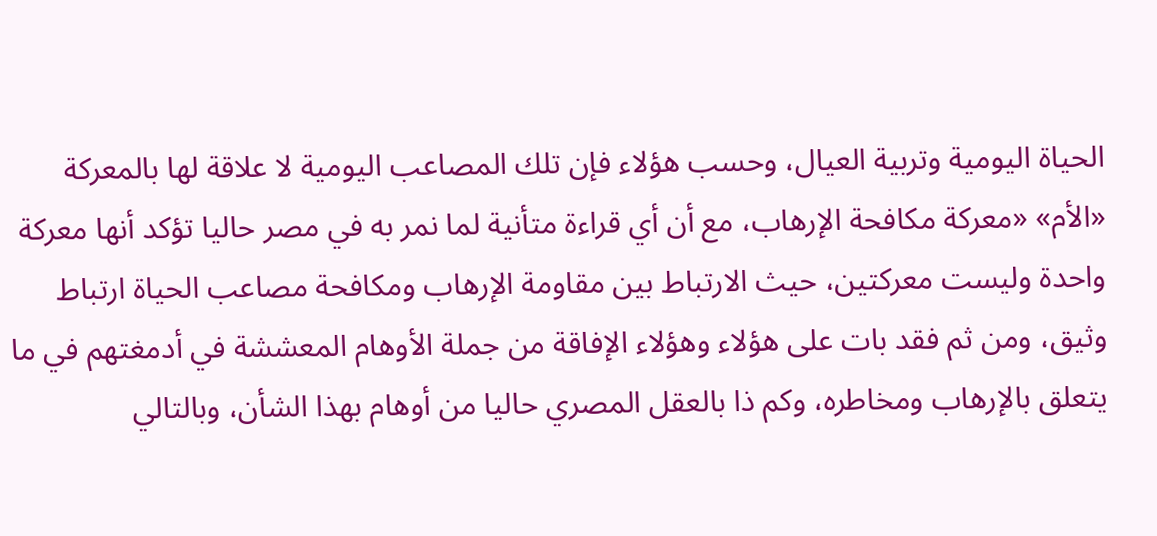الحياة اليومية وتربية العيال، وحسب هؤلاء فإن تلك المصاعب اليومية لا علاقة لها بالمعركة «الأم» «معركة مكافحة الإرهاب، مع أن أي قراءة متأنية لما نمر به في مصر حاليا تؤكد أنها معركة واحدة وليست معركتين، حيث الارتباط بين مقاومة الإرهاب ومكافحة مصاعب الحياة ارتباط وثيق، ومن ثم فقد بات على هؤلاء وهؤلاء الإفاقة من جملة الأوهام المعششة في أدمغتهم في ما يتعلق بالإرهاب ومخاطره، وكم ذا بالعقل المصري حاليا من أوهام بهذا الشأن، وبالتالي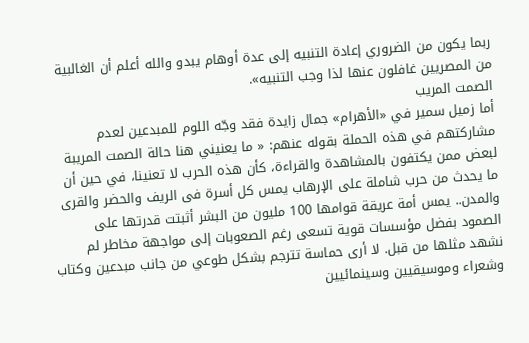ربما يكون من الضروري إعادة التنبيه إلى عدة أوهام يبدو والله أعلم أن الغالبية من المصريين غافلون عنها لذا وجب التنبيه».
الصمت المريب
أما زميل سمير في «الأهرام» جمال زايدة فقد وجّه اللوم للمبدعين لعدم مشاركتهم في هذه الحملة بقوله عنهم: « ما يعنيني هنا حالة الصمت المريبة لبعض ممن يكتفون بالمشاهدة والقراءة، كأن هذه الحرب لا تعنينا، في حين أن ما يحدث من حرب شاملة على الإرهاب يمس كل أسرة فى الريف والحضر والقرى والمدن.. يمس أمة عريقة قوامها 100 مليون من البشر أثبتت قدرتها على الصمود بفضل مؤسسات قوية تسعى رغم الصعوبات إلى مواجهة مخاطر لم نشهد مثلها من قبل. لا أرى حماسة تترجم بشكل طوعي من جانب مبدعين وكتاب وشعراء وموسيقيين وسينمائيين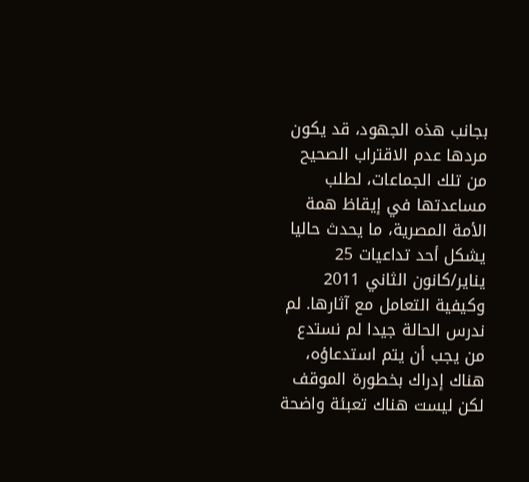بجانب هذه الجهود، قد يكون مردها عدم الاقتراب الصحيح من تلك الجماعات، لطلب مساعدتها في إيقاظ همة الأمة المصرية، ما يحدث حاليا يشكل أحد تداعيات 25 يناير/كانون الثاني 2011 وكيفية التعامل مع آثارها. لم ندرس الحالة جيدا لم نستدع من يجب أن يتم استدعاؤه، هناك إدراك بخطورة الموقف لكن ليست هناك تعبئة واضحة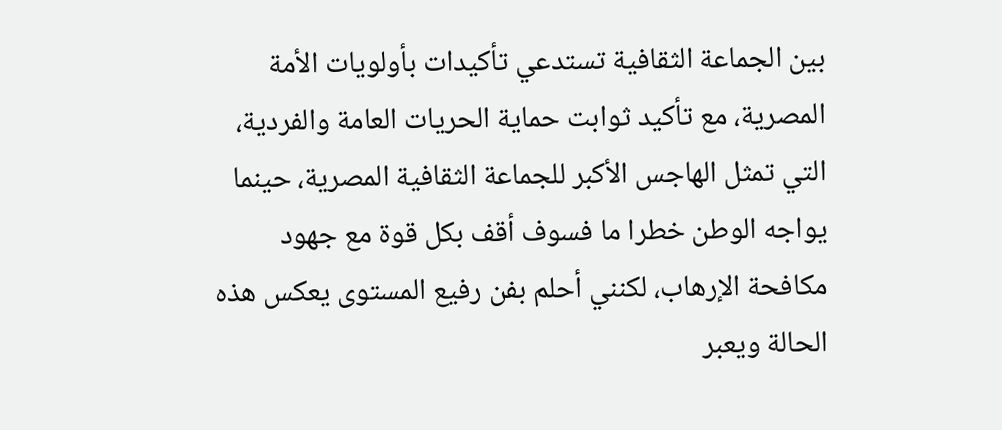بين الجماعة الثقافية تستدعي تأكيدات بأولويات الأمة المصرية، مع تأكيد ثوابت حماية الحريات العامة والفردية، التي تمثل الهاجس الأكبر للجماعة الثقافية المصرية، حينما يواجه الوطن خطرا ما فسوف أقف بكل قوة مع جهود مكافحة الإرهاب، لكنني أحلم بفن رفيع المستوى يعكس هذه الحالة ويعبر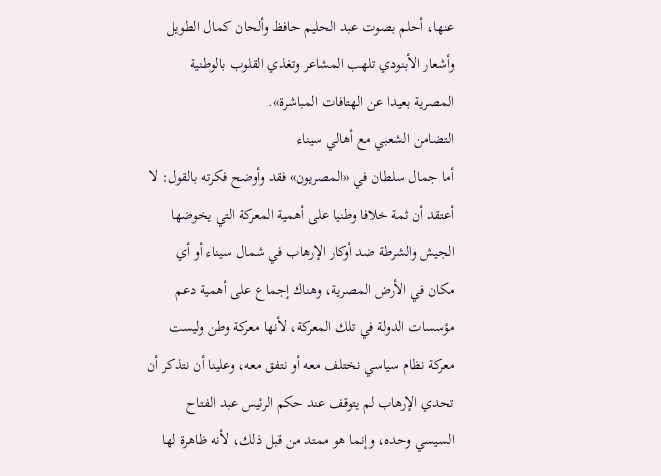عنها، أحلم بصوت عبد الحليم حافظ وألحان كمال الطويل وأشعار الأبنودي تلهب المشاعر وتغذي القلوب بالوطنية المصرية بعيدا عن الهتافات المباشرة».
التضامن الشعبي مع أهالي سيناء
أما جمال سلطان في «المصريون» فقد وأوضح فكرته بالقول: لا أعتقد أن ثمة خلافا وطنيا على أهمية المعركة التي يخوضها الجيش والشرطة ضد أوكار الإرهاب في شمال سيناء أو أي مكان في الأرض المصرية، وهناك إجماع على أهمية دعم مؤسسات الدولة في تلك المعركة، لأنها معركة وطن وليست معركة نظام سياسي نختلف معه أو نتفق معه، وعلينا أن نتذكر أن تحدي الإرهاب لم يتوقف عند حكم الرئيس عبد الفتاح السيسي وحده، وإنما هو ممتد من قبل ذلك، لأنه ظاهرة لها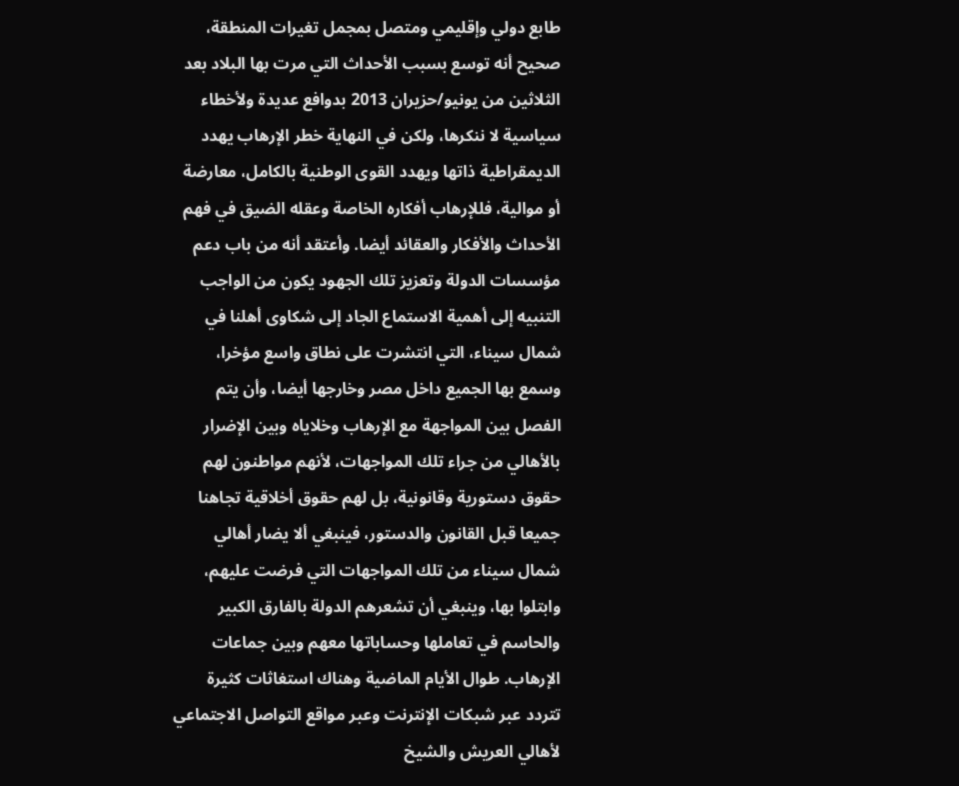طابع دولي وإقليمي ومتصل بمجمل تغيرات المنطقة، صحيح أنه توسع بسبب الأحداث التي مرت بها البلاد بعد الثلاثين من يونيو/حزيران 2013 بدوافع عديدة ولأخطاء سياسية لا ننكرها، ولكن في النهاية خطر الإرهاب يهدد الديمقراطية ذاتها ويهدد القوى الوطنية بالكامل، معارضة أو موالية، فللإرهاب أفكاره الخاصة وعقله الضيق في فهم الأحداث والأفكار والعقائد أيضا. وأعتقد أنه من باب دعم مؤسسات الدولة وتعزيز تلك الجهود يكون من الواجب التنبيه إلى أهمية الاستماع الجاد إلى شكاوى أهلنا في شمال سيناء، التي انتشرت على نطاق واسع مؤخرا، وسمع بها الجميع داخل مصر وخارجها أيضا، وأن يتم الفصل بين المواجهة مع الإرهاب وخلاياه وبين الإضرار بالأهالي من جراء تلك المواجهات، لأنهم مواطنون لهم حقوق دستورية وقانونية، بل لهم حقوق أخلاقية تجاهنا جميعا قبل القانون والدستور، فينبغي ألا يضار أهالي شمال سيناء من تلك المواجهات التي فرضت عليهم، وابتلوا بها، وينبغي أن تشعرهم الدولة بالفارق الكبير والحاسم في تعاملها وحساباتها معهم وبين جماعات الإرهاب. طوال الأيام الماضية وهناك استغاثات كثيرة تتردد عبر شبكات الإنترنت وعبر مواقع التواصل الاجتماعي لأهالي العريش والشيخ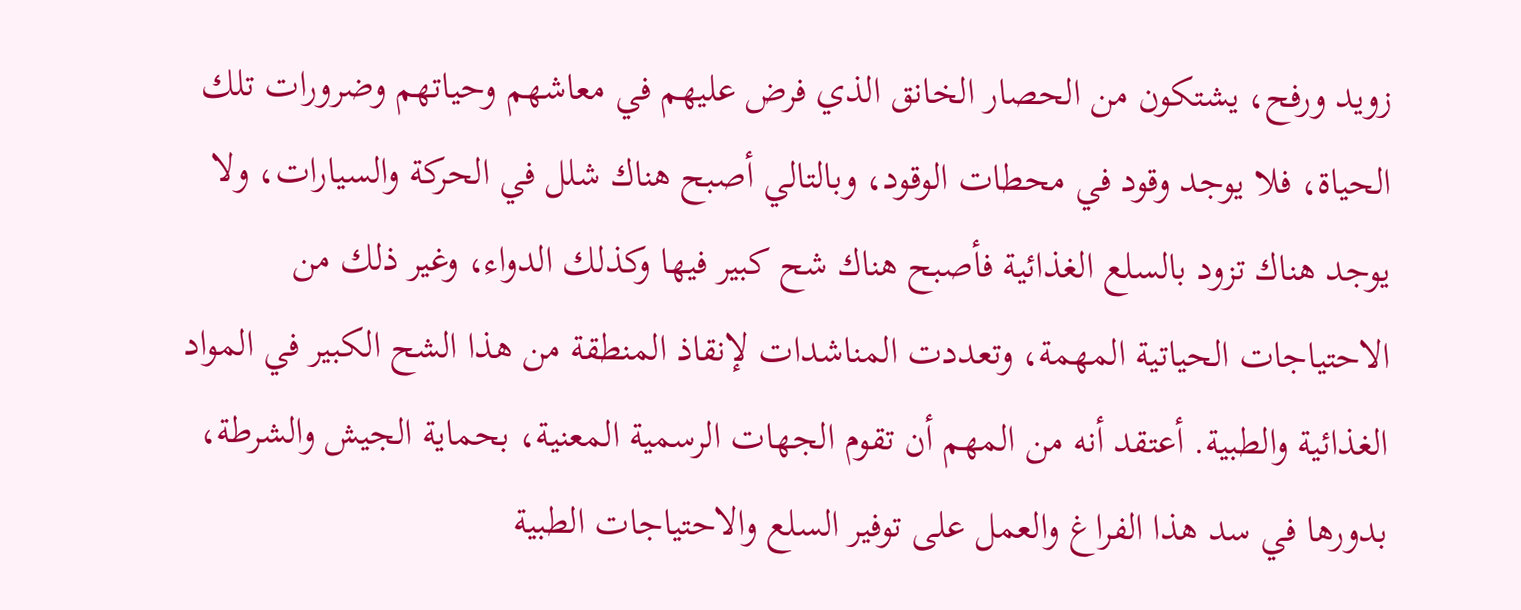زويد ورفح، يشتكون من الحصار الخانق الذي فرض عليهم في معاشهم وحياتهم وضرورات تلك الحياة، فلا يوجد وقود في محطات الوقود، وبالتالي أصبح هناك شلل في الحركة والسيارات، ولا يوجد هناك تزود بالسلع الغذائية فأصبح هناك شح كبير فيها وكذلك الدواء، وغير ذلك من الاحتياجات الحياتية المهمة، وتعددت المناشدات لإنقاذ المنطقة من هذا الشح الكبير في المواد الغذائية والطبية. أعتقد أنه من المهم أن تقوم الجهات الرسمية المعنية، بحماية الجيش والشرطة، بدورها في سد هذا الفراغ والعمل على توفير السلع والاحتياجات الطبية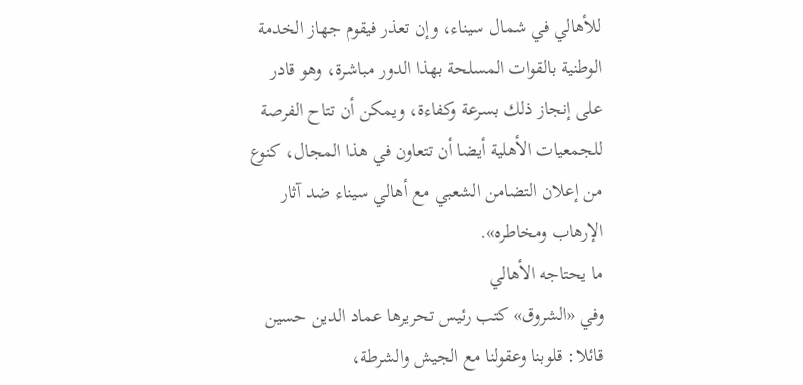للأهالي في شمال سيناء، وإن تعذر فيقوم جهاز الخدمة الوطنية بالقوات المسلحة بهذا الدور مباشرة، وهو قادر على إنجاز ذلك بسرعة وكفاءة، ويمكن أن تتاح الفرصة للجمعيات الأهلية أيضا أن تتعاون في هذا المجال، كنوع من إعلان التضامن الشعبي مع أهالي سيناء ضد آثار الإرهاب ومخاطره».
ما يحتاجه الأهالي
وفي «الشروق» كتب رئيس تحريرها عماد الدين حسين قائلا: قلوبنا وعقولنا مع الجيش والشرطة،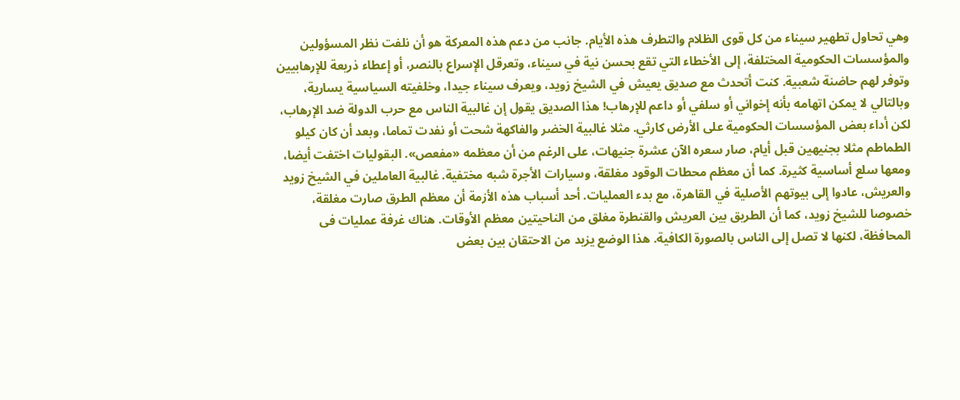وهي تحاول تطهير سيناء من كل قوى الظلام والتطرف هذه الأيام. جانب من دعم هذه المعركة هو أن نلفت نظر المسؤولين والمؤسسات الحكومية المختلفة، إلى الأخطاء التي تقع بحسن نية في سيناء، وتعرقل الإسراع بالنصر، أو إعطاء ذريعة للإرهابيين وتوفر لهم حاضنة شعبية. كنت أتحدث مع صديق يعيش في الشيخ زويد، ويعرف سيناء جيدا، وخلفيته السياسية يسارية، وبالتالي لا يمكن اتهامه بأنه إخواني أو سلفي أو داعم للإرهاب! هذا الصديق يقول إن غالبية الناس مع حرب الدولة ضد الإرهاب، لكن أداء بعض المؤسسات الحكومية على الأرض كارثي. مثلا غالبية الخضر والفاكهة شحت أو نفدت تماما، وبعد أن كان كيلو الطماطم مثلا بجنيهين قبل أيام، صار سعره الآن عشرة جنيهات، على الرغم من أن معظمه «مفعص». البقوليات اختفت أيضا، ومعها سلع أساسية كثيرة. كما أن معظم محطات الوقود مغلقة، وسيارات الأجرة شبه مختفية. غالبية العاملين في الشيخ زويد والعريش، عادوا إلى بيوتهم الأصلية في القاهرة، مع بدء العمليات. أحد أسباب هذه الأزمة أن معظم الطرق صارت مغلقة، خصوصا للشيخ زويد، كما أن الطريق بين العريش والقنطرة مغلق من الناحيتين معظم الأوقات. هناك غرفة عمليات فى المحافظة، لكنها لا تصل إلى الناس بالصورة الكافية. هذا الوضع يزيد من الاحتقان بين بعض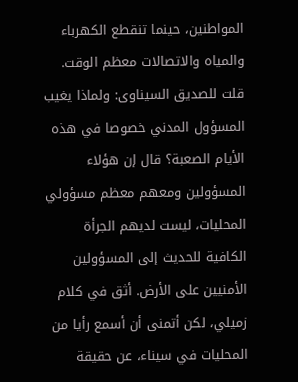المواطنين، حينما تنقطع الكهرباء والمياه والاتصالات معظم الوقت. قلت للصديق السيناوى: ولماذا يغيب المسؤول المدني خصوصا في هذه الأيام الصعبة؟ قال إن هؤلاء المسؤولين ومعهم معظم مسؤولي المحليات، ليست لديهم الجرأة الكافية للحديث إلى المسؤولين الأمنيين على الأرض. أثق في كلام زميلي، لكن أتمنى أن أسمع رأيا من المحليات في سيناء، عن حقيقة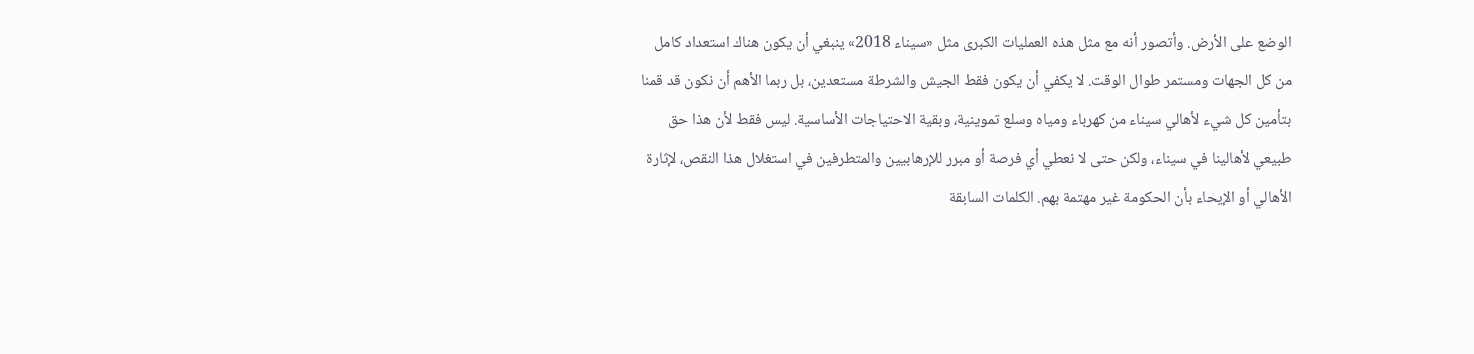الوضع على الأرض. وأتصور أنه مع مثل هذه العمليات الكبرى مثل «سيناء 2018» ينبغي أن يكون هناك استعداد كامل من كل الجهات ومستمر طوال الوقت. لا يكفي أن يكون فقط الجيش والشرطة مستعدين، بل ربما الأهم أن نكون قد قمنا بتأمين كل شيء لأهالي سيناء من كهرباء ومياه وسلع تموينية، وبقية الاحتياجات الأساسية. ليس فقط لأن هذا حق طبيعي لأهالينا في سيناء، ولكن حتى لا نعطي أي فرصة أو مبرر للإرهابيين والمتطرفين في استغلال هذا النقص، لإثارة الأهالي أو الإيحاء بأن الحكومة غير مهتمة بهم. الكلمات السابقة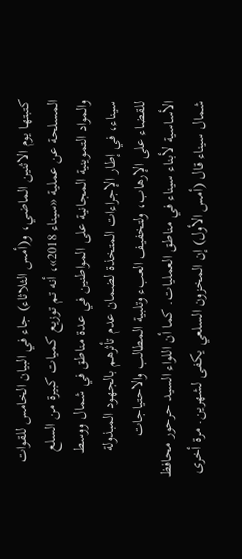كتبتها يوم الاثنين الماضي، و(أمس الثلاثاء) جاء في البيان الخامس للقوات المسلحة عن عملية «سيناء 2018»، أنه تم توزيع كميات كبيرة من السلع والمواد التموينية المجانية على المواطنين في عدة مناطق في شمال ووسط سيناء، في إطار الإجراءات المتخذة لضمان عدم تأثرهم بالجهود المبذولة للقضاء على الإرهاب، ولتخفيف العبء وتلبية المطالب والاحتياجات الأساسية لأبناء سيناء في مناطق العمليات. كما أن اللواء السيد حرحور محافظ شمال سيناء قال (أمس الأول) إن المخزون السلعي يكفى لشهرين. مرة أخرى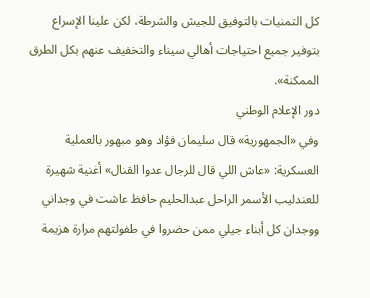كل التمنيات بالتوفيق للجيش والشرطة، لكن علينا الإسراع بتوفير جميع احتياجات أهالي سيناء والتخفيف عنهم بكل الطرق الممكنة».
دور الإعلام الوطني
وفي «الجمهورية» قال سليمان فؤاد وهو مبهور بالعملية العسكرية: «عاش اللي قال للرجال عدوا القنال» أغنية شهيرة للعندليب الأسمر الراحل عبدالحليم حافظ عاشت في وجداني ووجدان كل أبناء جيلي ممن حضروا في طفولتهم مرارة هزيمة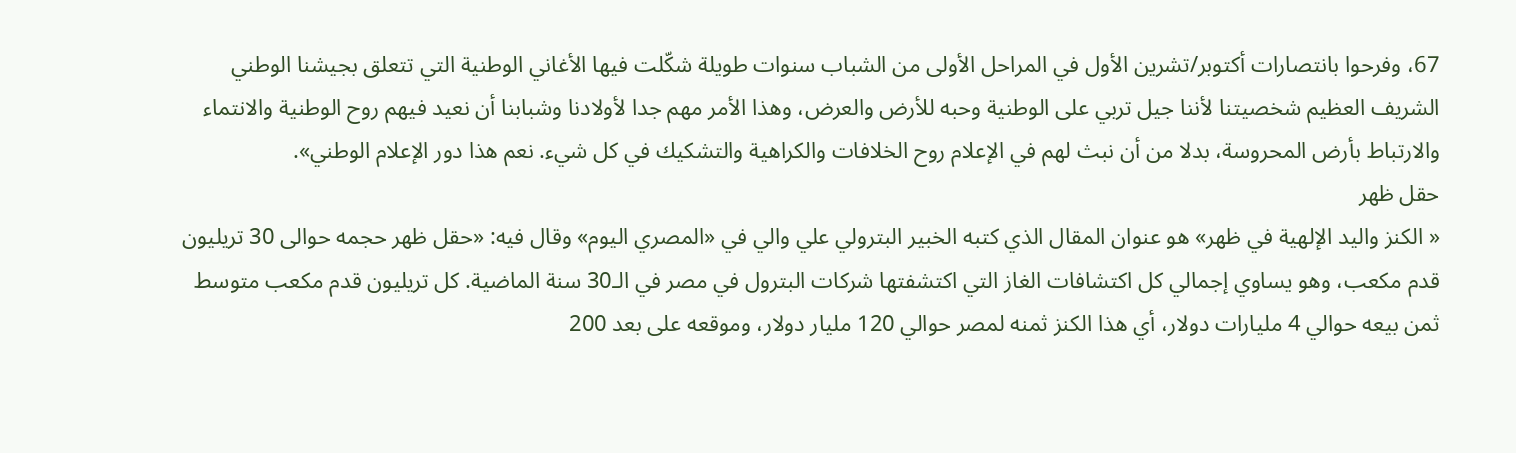67، وفرحوا بانتصارات أكتوبر/تشرين الأول في المراحل الأولى من الشباب سنوات طويلة شكّلت فيها الأغاني الوطنية التي تتعلق بجيشنا الوطني الشريف العظيم شخصيتنا لأننا جيل تربي على الوطنية وحبه للأرض والعرض، وهذا الأمر مهم جدا لأولادنا وشبابنا أن نعيد فيهم روح الوطنية والانتماء والارتباط بأرض المحروسة، بدلا من أن نبث لهم في الإعلام روح الخلافات والكراهية والتشكيك في كل شيء. نعم هذا دور الإعلام الوطني».
حقل ظهر
« الكنز واليد الإلهية في ظهر» هو عنوان المقال الذي كتبه الخبير البترولي علي والي في «المصري اليوم» وقال فيه: «حقل ظهر حجمه حوالى 30 تريليون قدم مكعب، وهو يساوي إجمالي كل اكتشافات الغاز التي اكتشفتها شركات البترول في مصر في الـ30 سنة الماضية. كل تريليون قدم مكعب متوسط ثمن بيعه حوالي 4 مليارات دولار، أي هذا الكنز ثمنه لمصر حوالي 120 مليار دولار، وموقعه على بعد 200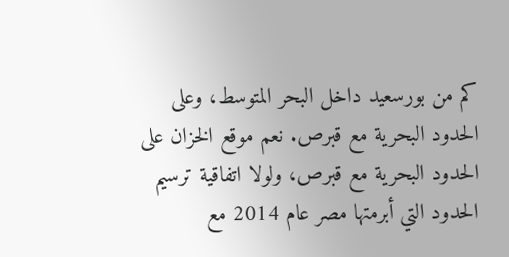كم من بورسعيد داخل البحر المتوسط، وعلى الحدود البحرية مع قبرص. نعم موقع الخزان على الحدود البحرية مع قبرص، ولولا اتفاقية ترسيم الحدود التي أبرمتها مصر عام 2014 مع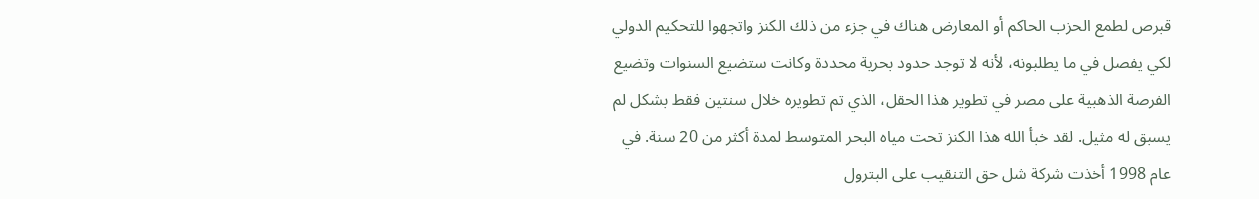قبرص لطمع الحزب الحاكم أو المعارض هناك في جزء من ذلك الكنز واتجهوا للتحكيم الدولي لكي يفصل في ما يطلبونه، لأنه لا توجد حدود بحرية محددة وكانت ستضيع السنوات وتضيع الفرصة الذهبية على مصر في تطوير هذا الحقل، الذي تم تطويره خلال سنتين فقط بشكل لم يسبق له مثيل. لقد خبأ الله هذا الكنز تحت مياه البحر المتوسط لمدة أكثر من 20 سنة. في عام 1998 أخذت شركة شل حق التنقيب على البترول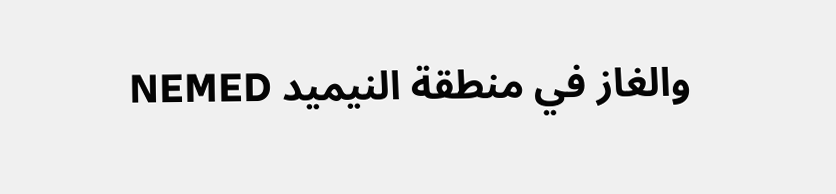والغاز في منطقة النيميد NEMED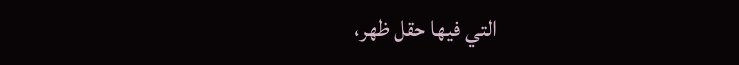التي فيها حقل ظهر،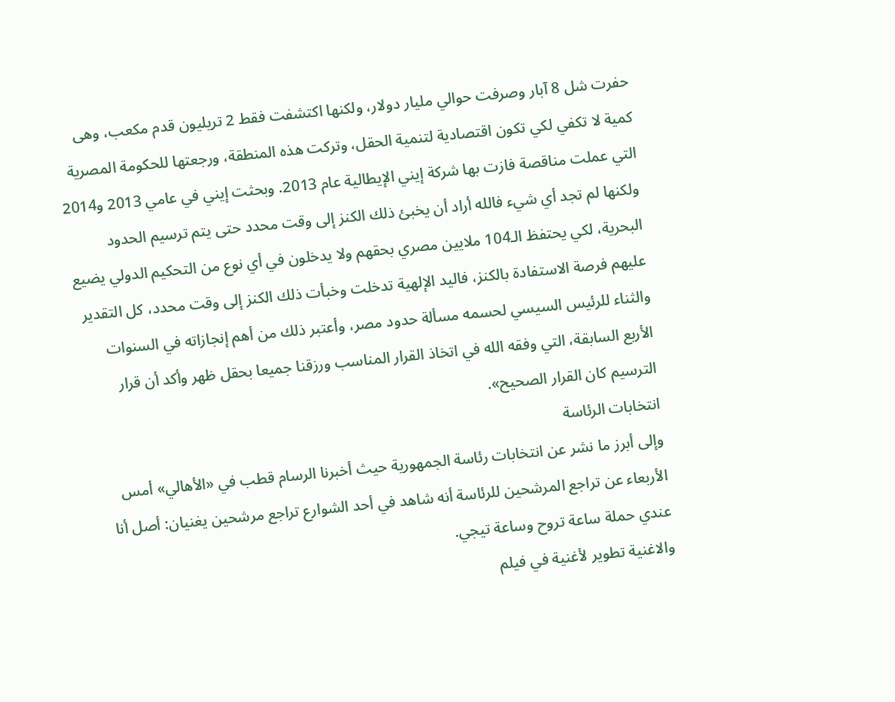حفرت شل 8 آبار وصرفت حوالي مليار دولار، ولكنها اكتشفت فقط 2 تريليون قدم مكعب، وهى كمية لا تكفي لكي تكون اقتصادية لتنمية الحقل، وتركت هذه المنطقة، ورجعتها للحكومة المصرية التي عملت مناقصة فازت بها شركة إيني الإيطالية عام 2013. وبحثت إيني في عامي 2013 و2014 ولكنها لم تجد أي شيء فالله أراد أن يخبئ ذلك الكنز إلى وقت محدد حتى يتم ترسيم الحدود البحرية، لكي يحتفظ الـ104 ملايين مصري بحقهم ولا يدخلون في أي نوع من التحكيم الدولي يضيع عليهم فرصة الاستفادة بالكنز، فاليد الإلهية تدخلت وخبأت ذلك الكنز إلى وقت محدد، كل التقدير والثناء للرئيس السيسي لحسمه مسألة حدود مصر، وأعتبر ذلك من أهم إنجازاته في السنوات الأربع السابقة، التي وفقه الله في اتخاذ القرار المناسب ورزقنا جميعا بحقل ظهر وأكد أن قرار الترسيم كان القرار الصحيح».
انتخابات الرئاسة
وإلى أبرز ما نشر عن انتخابات رئاسة الجمهورية حيث أخبرنا الرسام قطب في «الأهالي» أمس الأربعاء عن تراجع المرشحين للرئاسة أنه شاهد في أحد الشوارع تراجع مرشحين يغنيان: أصل أنا عندي حملة ساعة تروح وساعة تيجي.
والاغنية تطوير لأغنية في فيلم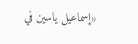«إسماعيل ياسين في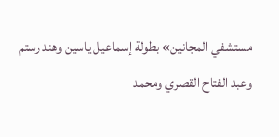مستشفي المجانين» بطولة إسماعيل ياسين وهند رستم وعبد الفتاح القصري ومحمد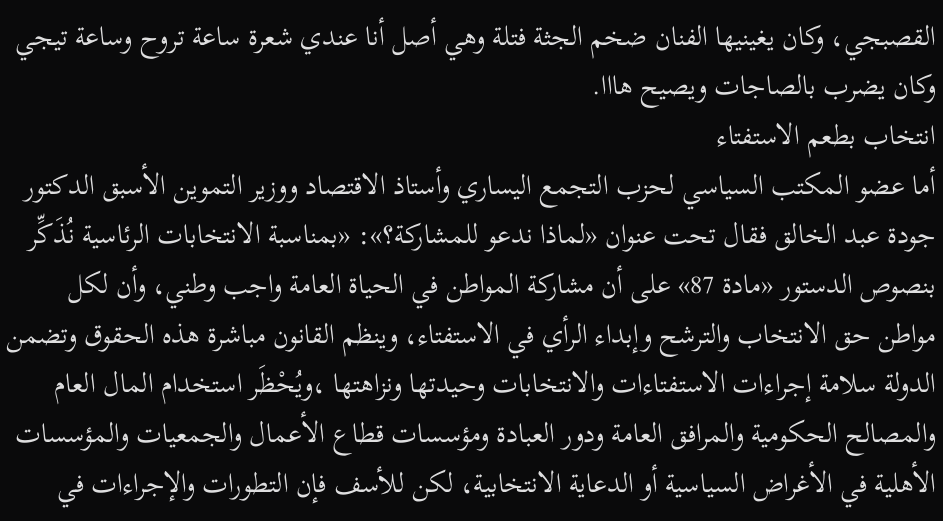القصبجي، وكان يغينيها الفنان ضخم الجثة فتلة وهي أصل أنا عندي شعرة ساعة تروح وساعة تيجي وكان يضرب بالصاجات ويصيح هااا.
انتخاب بطعم الاستفتاء
أما عضو المكتب السياسي لحزب التجمع اليساري وأستاذ الاقتصاد ووزير التموين الأسبق الدكتور جودة عبد الخالق فقال تحت عنوان «لماذا ندعو للمشاركة؟»: «بمناسبة الانتخابات الرئاسية نُذَكِّر بنصوص الدستور «مادة 87» على أن مشاركة المواطن في الحياة العامة واجب وطني، وأن لكل مواطن حق الانتخاب والترشح وإبداء الرأي في الاستفتاء، وينظم القانون مباشرة هذه الحقوق وتضمن الدولة سلامة إجراءات الاستفتاءات والانتخابات وحيدتها ونزاهتها ،ويُحْظَر استخدام المال العام والمصالح الحكومية والمرافق العامة ودور العبادة ومؤسسات قطاع الأعمال والجمعيات والمؤسسات الأهلية في الأغراض السياسية أو الدعاية الانتخابية، لكن للأسف فإن التطورات والإجراءات في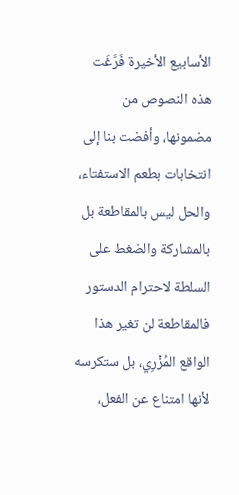الأسابيع الأخيرة فَرَّغَت هذه النصوص من مضمونها، وأفضت بنا إلى انتخابات بطعم الاستفتاء، والحل ليس بالمقاطعة بل بالمشاركة والضغط على السلطة لاحترام الدستور فالمقاطعة لن تغير هذا الواقع المُزْرِي، بل ستكرسه لأنها امتناع عن الفعل،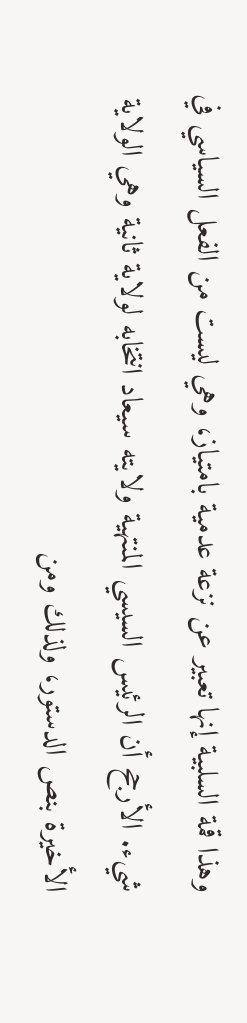وهذا قمة السلبية إنها تعبير عن نزعة عدمية بامتياز، وهي ليست من الفعل السياسي في شيء. الأرجح أن الرئيس السيسي المنتهية ولايته سيعاد انتخابه لولاية ثانية وهي الولاية الأخيرة بنص الدستور، ولذلك ومن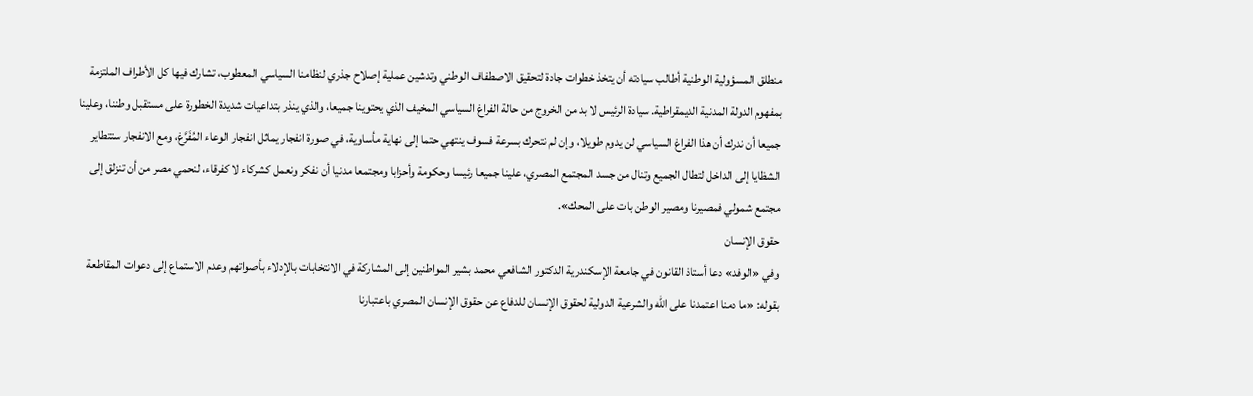منطلق المسؤولية الوطنية أطالب سيادته أن يتخذ خطوات جادة لتحقيق الاصطفاف الوطني وتدشين عملية إصلاح جذري لنظامنا السياسي المعطوب، تشارك فيها كل الأطراف الملتزمة بمفهوم الدولة المدنية الديمقراطية. سيادة الرئيس لا بد من الخروج من حالة الفراغ السياسي المخيف الذي يحتوينا جميعا، والذي ينذر بتداعيات شديدة الخطورة على مستقبل وطننا، وعلينا جميعا أن ندرك أن هذا الفراغ السياسي لن يدوم طويلا، وإن لم نتحرك بسرعة فسوف ينتهي حتما إلى نهاية مأساوية، في صورة انفجار يماثل انفجار الوعاء المُفَرَّغ، ومع الانفجار ستتطاير الشظايا إلى الداخل لتطال الجميع وتنال من جسد المجتمع المصري، علينا جميعا رئيسا وحكومة وأحزابا ومجتمعا مدنيا أن نفكر ونعمل كشركاء لا كفرقاء، لنحمي مصر من أن تنزلق إلى مجتمع شمولي فمصيرنا ومصير الوطن بات على المحك».
حقوق الإنسان
وفي «الوفد» دعا أستاذ القانون في جامعة الإسكندرية الدكتور الشافعي محمد بشير المواطنين إلى المشاركة في الانتخابات بالإدلاء بأصواتهم وعدم الاستماع إلى دعوات المقاطعة بقوله: «ما دمنا اعتمدنا على الله والشرعية الدولية لحقوق الإنسان للدفاع عن حقوق الإنسان المصري باعتبارنا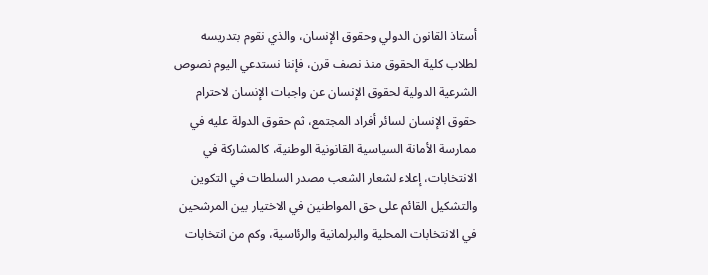أستاذ القانون الدولي وحقوق الإنسان، والذي نقوم بتدريسه لطلاب كلية الحقوق منذ نصف قرن، فإننا نستدعي اليوم نصوص الشرعية الدولية لحقوق الإنسان عن واجبات الإنسان لاحترام حقوق الإنسان لسائر أفراد المجتمع، ثم حقوق الدولة عليه في ممارسة الأمانة السياسية القانونية الوطنية، كالمشاركة في الانتخابات، إعلاء لشعار الشعب مصدر السلطات في التكوين والتشكيل القائم على حق المواطنين في الاختيار بين المرشحين في الانتخابات المحلية والبرلمانية والرئاسية، وكم من انتخابات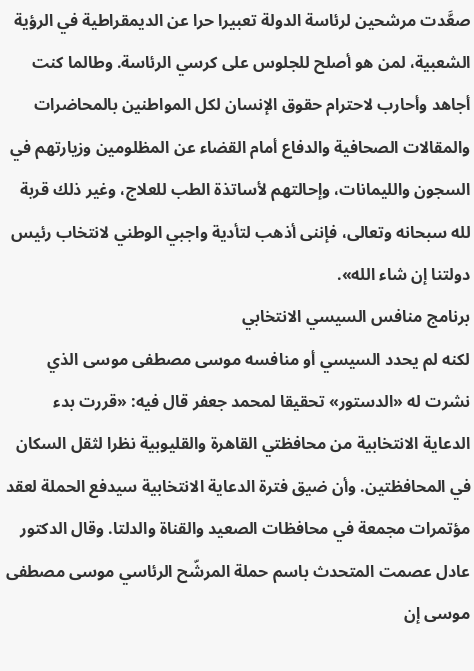صعَّدت مرشحين لرئاسة الدولة تعبيرا حرا عن الديمقراطية في الرؤية الشعبية، لمن هو أصلح للجلوس على كرسي الرئاسة. وطالما كنت أجاهد وأحارب لاحترام حقوق الإنسان لكل المواطنين بالمحاضرات والمقالات الصحافية والدفاع أمام القضاء عن المظلومين وزيارتهم في السجون والليمانات، وإحالتهم لأساتذة الطب للعلاج، وغير ذلك قربة لله سبحانه وتعالى، فإننى أذهب لتأدية واجبي الوطني لانتخاب رئيس دولتنا إن شاء الله».
برنامج منافس السيسي الانتخابي
لكنه لم يحدد السيسي أو منافسه موسى مصطفى موسى الذي نشرت له «الدستور» تحقيقا لمحمد جعفر قال فيه: «قررت بدء الدعاية الانتخابية من محافظتي القاهرة والقليوبية نظرا لثقل السكان في المحافظتين. وأن ضيق فترة الدعاية الانتخابية سيدفع الحملة لعقد مؤتمرات مجمعة في محافظات الصعيد والقناة والدلتا. وقال الدكتور عادل عصمت المتحدث باسم حملة المرشّح الرئاسي موسى مصطفى موسى إن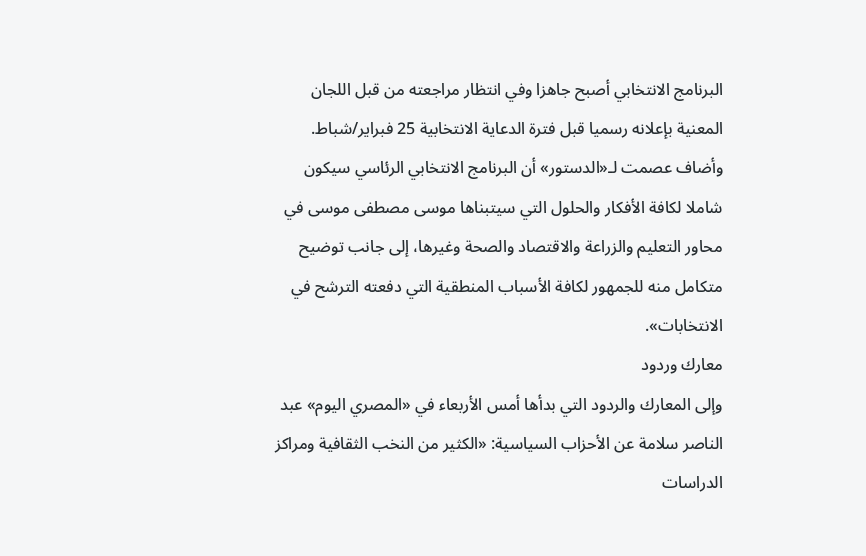البرنامج الانتخابي أصبح جاهزا وفي انتظار مراجعته من قبل اللجان المعنية بإعلانه رسميا قبل فترة الدعاية الانتخابية 25 فبراير/شباط. وأضاف عصمت لـ«الدستور» أن البرنامج الانتخابي الرئاسي سيكون شاملا لكافة الأفكار والحلول التي سيتبناها موسى مصطفى موسى في محاور التعليم والزراعة والاقتصاد والصحة وغيرها، إلى جانب توضيح متكامل منه للجمهور لكافة الأسباب المنطقية التي دفعته الترشح في الانتخابات».
معارك وردود
وإلى المعارك والردود التي بدأها أمس الأربعاء في «المصري اليوم» عبد الناصر سلامة عن الأحزاب السياسية: «الكثير من النخب الثقافية ومراكز الدراسات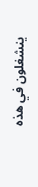ينشغلون في هذه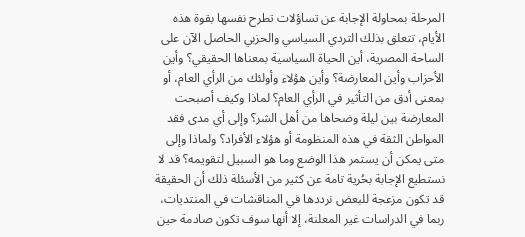المرحلة بمحاولة الإجابة عن تساؤلات تطرح نفسها بقوة هذه الأيام، تتعلق بذلك التردي السياسي والحزبي الحاصل الآن على الساحة المصرية، أين الحياة السياسية بمعناها الحقيقي؟ وأين الأحزاب وأين المعارضة؟ وأين هؤلاء وأولئك من الرأي العام، أو بمعنى أدق من التأثير في الرأي العام؟ لماذا وكيف أصبحت المعارضة بين ليلة وضحاها من أهل الشر؟ وإلى أي مدى فقد المواطن الثقة في هذه المنظومة أو هؤلاء الأفراد؟ ولماذا وإلى متى يمكن أن يستمر هذا الوضع وما هو السبيل لتقويمه؟ قد لا نستطيع الإجابة بحُرية تامة عن كثير من الأسئلة ذلك أن الحقيقة قد تكون مزعجة للبعض نرددها في المناقشات في المنتديات، ربما في الدراسات غير المعلنة، إلا أنها سوف تكون صادمة حين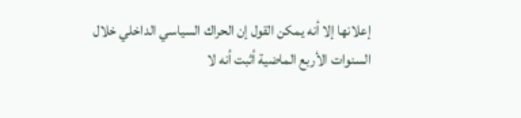إعلانها إلا أنه يمكن القول إن الحراك السياسي الداخلي خلال السنوات الأربع الماضية أثبت أنه لا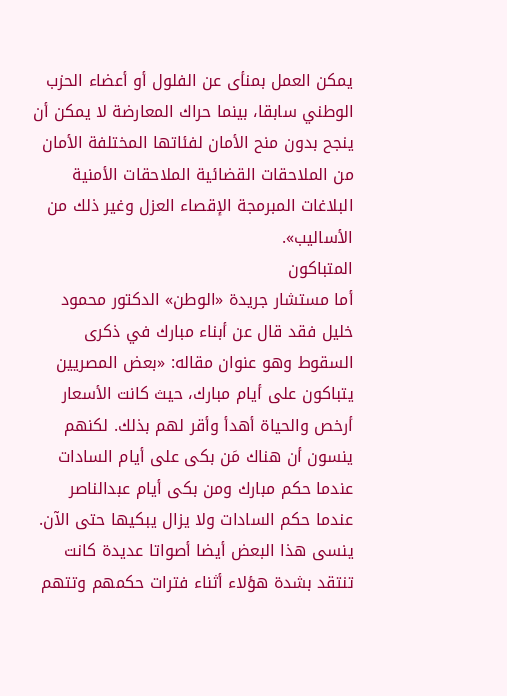يمكن العمل بمنأى عن الفلول أو أعضاء الحزب الوطني سابقا، بينما حراك المعارضة لا يمكن أن ينجح بدون منح الأمان لفئاتها المختلفة الأمان من الملاحقات القضائية الملاحقات الأمنية البلاغات المبرمجة الإقصاء العزل وغير ذلك من الأساليب».
المتباكون
أما مستشار جريدة «الوطن» الدكتور محمود خليل فقد قال عن أبناء مبارك في ذكرى السقوط وهو عنوان مقاله: «بعض المصريين يتباكون على أيام مبارك، حيث كانت الأسعار أرخص والحياة أهدأ وأقر لهم بذلك. لكنهم ينسون أن هناك مَن بكى على أيام السادات عندما حكم مبارك ومن بكى أيام عبدالناصر عندما حكم السادات ولا يزال يبكيها حتى الآن. ينسى هذا البعض أيضا أصواتا عديدة كانت تنتقد بشدة هؤلاء أثناء فترات حكمهم وتتهم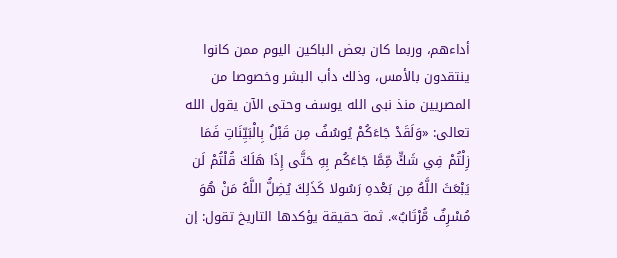أداءهم، وربما كان بعض الباكين اليوم ممن كانوا ينتقدون بالأمس، وذلك دأب البشر وخصوصا من المصريين منذ نبى الله يوسف وحتى الآن يقول الله تعالى: «وَلَقَدْ جَاءَكُمْ يُوسُفُ مِن قَبْلُ بِالْبَيِّنَاتِ فَمَا زِلْتُمْ فِي شَكٍّ مِّمَّا جَاءَكُم بِهِ حَتَّى إِذَا هَلَكَ قُلْتُمْ لَن يَبْعَثَ اللَّهُ مِن بَعْدهِ رَسُولا كَذَلِكَ يُضِلُّ اللَّهُ مَنْ هُوَ مُسْرِفٌ مُّرْتَابٌ». ثمة حقيقة يؤكدها التاريخ تقول: إن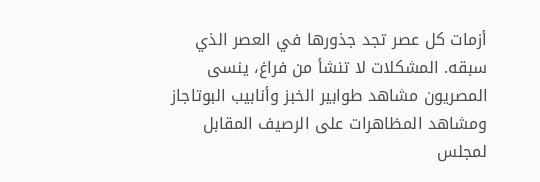أزمات كل عصر تجد جذورها في العصر الذي سبقه. المشكلات لا تنشأ من فراغ، ينسى المصريون مشاهد طوابير الخبز وأنابيب البوتاجاز ومشاهد المظاهرات على الرصيف المقابل لمجلس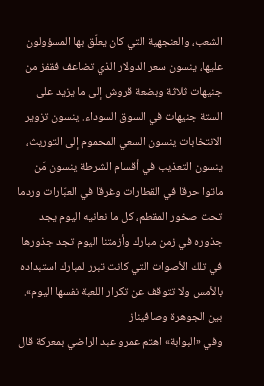الشعب، والعنجهية التي كان يعلّق بها المسؤولون عليها، ينسون سعر الدولار الذي تضاعف فقفز من جنيهات ثلاثة وبضعة قروش إلى ما يزيد على الستة جنيهات في السوق السوداء. ينسون تزوير الانتخابات ينسون السعي المحموم إلى التوريث، ينسون التعذيب في أقسام الشرطة ينسون مَن ماتوا حرقا في القطارات وغرقا في العبّارات وردما تحت صخور المقطم، كل ما نعانيه اليوم يجد جذوره في زمن مبارك وأزمتنا اليوم تجد جذورها في تلك الأصوات التي كانت تبرر لمبارك استبداده بالأمس ولا تتوقف عن تكرار اللعبة نفسها اليوم».
بين الجوهرة وصافيناز
وفي «البوابة» اهتم عمرو عبد الراضي بمعركة قال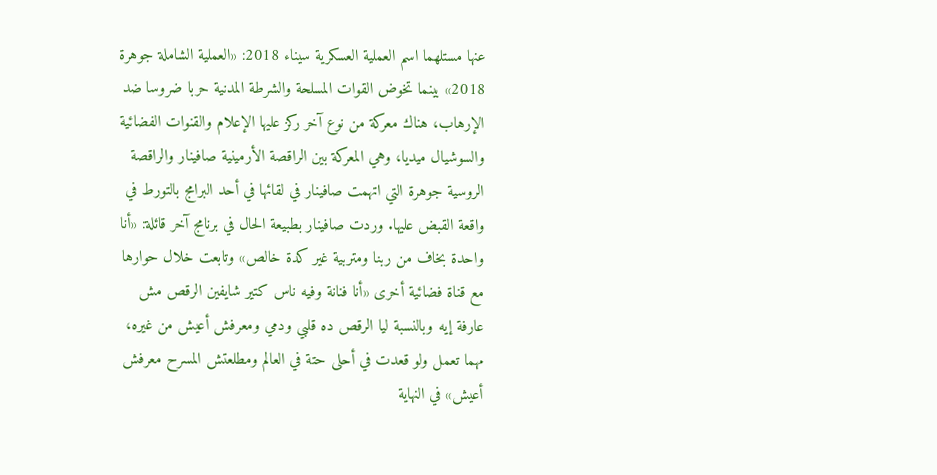عنها مستلهما اسم العملية العسكرية سيناء 2018: «العملية الشاملة جوهرة 2018» بينما تخوض القوات المسلحة والشرطة المدنية حربا ضروسا ضد الإرهاب، هناك معركة من نوع آخر ركز عليها الإعلام والقنوات الفضائية والسوشيال ميديا، وهي المعركة بين الراقصة الأرمينية صافينار والراقصة الروسية جوهرة التي اتهمت صافينار في لقائها في أحد البرامج بالتورط في واقعة القبض عليها. وردت صافينار بطبيعة الحال في برنامج آخر قائلة: «أنا واحدة بخاف من ربنا ومتربية غير كدة خالص» وتابعت خلال حوارها مع قناة فضائية أخرى «أنا فنانة وفيه ناس كتير شايفين الرقص مش عارفة إيه وبالنسبة ليا الرقص ده قلبي ودمي ومعرفش أعيش من غيره، مهما تعمل ولو قعدت في أحلى حتة في العالم ومطلعتش المسرح معرفش أعيش» في النهاية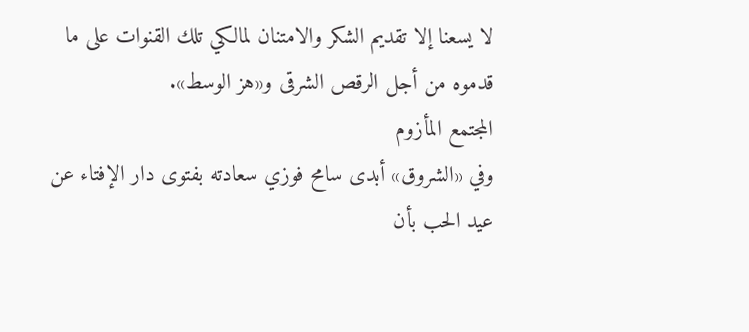لا يسعنا إلا تقديم الشكر والامتنان لمالكي تلك القنوات على ما قدموه من أجل الرقص الشرقى و«هز الوسط».
المجتمع المأزوم
وفي «الشروق» أبدى سامح فوزي سعادته بفتوى دار الإفتاء عن عيد الحب بأن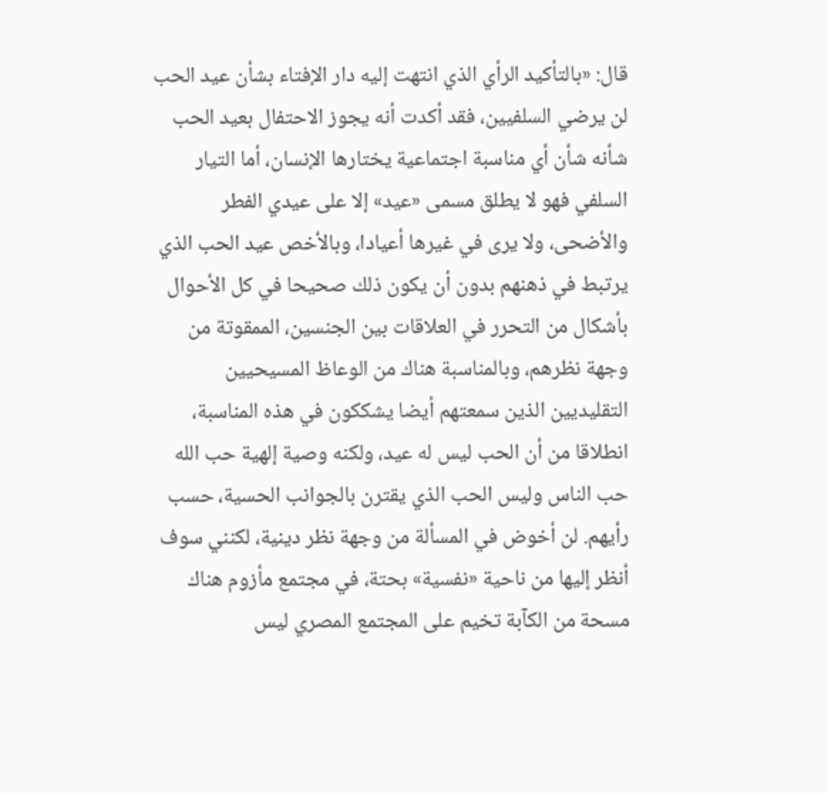قال: «بالتأكيد الرأي الذي انتهت إليه دار الإفتاء بشأن عيد الحب لن يرضي السلفيين، فقد أكدت أنه يجوز الاحتفال بعيد الحب شأنه شأن أي مناسبة اجتماعية يختارها الإنسان، أما التيار السلفي فهو لا يطلق مسمى «عيد» إلا على عيدي الفطر والأضحى، ولا يرى في غيرها أعيادا، وبالأخص عيد الحب الذي يرتبط في ذهنهم بدون أن يكون ذلك صحيحا في كل الأحوال بأشكال من التحرر في العلاقات بين الجنسين، الممقوتة من وجهة نظرهم، وبالمناسبة هناك من الوعاظ المسيحيين التقليديين الذين سمعتهم أيضا يشككون في هذه المناسبة، انطلاقا من أن الحب ليس له عيد، ولكنه وصية إلهية حب الله حب الناس وليس الحب الذي يقترن بالجوانب الحسية، حسب رأيهم. لن أخوض في المسألة من وجهة نظر دينية، لكنني سوف أنظر إليها من ناحية «نفسية» بحتة، في مجتمع مأزوم هناك مسحة من الكآبة تخيم على المجتمع المصري ليس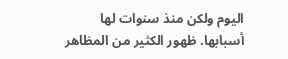اليوم ولكن منذ سنوات لها أسبابها. ظهور الكثير من المظاهر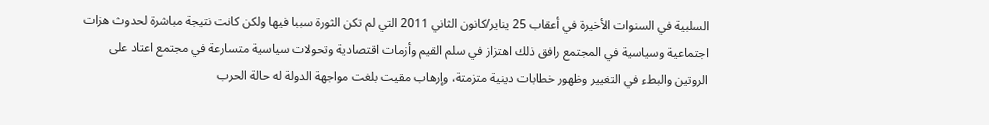السلبية في السنوات الأخيرة في أعقاب 25 يناير/كانون الثاني 2011 التي لم تكن الثورة سببا فيها ولكن كانت نتيجة مباشرة لحدوث هزات اجتماعية وسياسية في المجتمع رافق ذلك اهتزاز في سلم القيم وأزمات اقتصادية وتحولات سياسية متسارعة في مجتمع اعتاد على الروتين والبطء في التغيير وظهور خطابات دينية متزمتة، وإرهاب مقيت بلغت مواجهة الدولة له حالة الحرب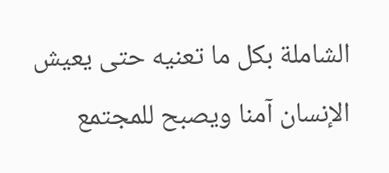الشاملة بكل ما تعنيه حتى يعيش الإنسان آمنا ويصبح للمجتمع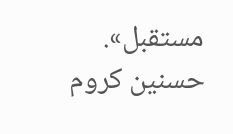مستقبل».
حسنين كروم